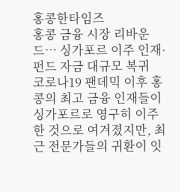홍콩한타임즈
홍콩 금융 시장 리바운드… 싱가포르 이주 인재·펀드 자금 대규모 복귀
코로나19 팬데믹 이후 홍콩의 최고 금융 인재들이 싱가포르로 영구히 이주한 것으로 여겨졌지만, 최근 전문가들의 귀환이 잇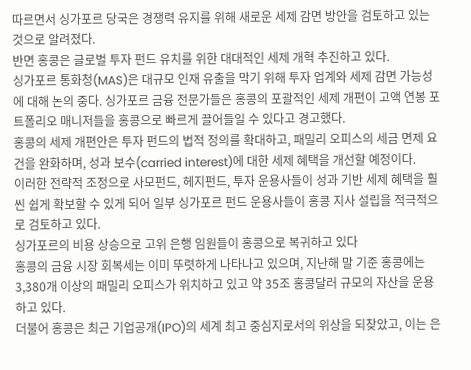따르면서 싱가포르 당국은 경쟁력 유지를 위해 새로운 세제 감면 방안을 검토하고 있는 것으로 알려졌다.
반면 홍콩은 글로벌 투자 펀드 유치를 위한 대대적인 세제 개혁 추진하고 있다.
싱가포르 통화청(MAS)은 대규모 인재 유출을 막기 위해 투자 업계와 세제 감면 가능성에 대해 논의 중다. 싱가포르 금융 전문가들은 홍콩의 포괄적인 세제 개편이 고액 연봉 포트폴리오 매니저들을 홍콩으로 빠르게 끌어들일 수 있다고 경고했다.
홍콩의 세제 개편안은 투자 펀드의 법적 정의를 확대하고, 패밀리 오피스의 세금 면제 요건을 완화하며, 성과 보수(carried interest)에 대한 세제 혜택을 개선할 예정이다.
이러한 전략적 조정으로 사모펀드, 헤지펀드, 투자 운용사들이 성과 기반 세제 혜택을 훨씬 쉽게 확보할 수 있게 되어 일부 싱가포르 펀드 운용사들이 홍콩 지사 설립을 적극적으로 검토하고 있다.
싱가포르의 비용 상승으로 고위 은행 임원들이 홍콩으로 복귀하고 있다
홍콩의 금융 시장 회복세는 이미 뚜렷하게 나타나고 있으며, 지난해 말 기준 홍콩에는 3,380개 이상의 패밀리 오피스가 위치하고 있고 약 35조 홍콩달러 규모의 자산을 운용하고 있다.
더불어 홍콩은 최근 기업공개(IPO)의 세계 최고 중심지로서의 위상을 되찾았고, 이는 은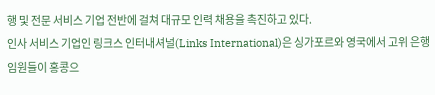행 및 전문 서비스 기업 전반에 걸쳐 대규모 인력 채용을 촉진하고 있다.
인사 서비스 기업인 링크스 인터내셔널(Links International)은 싱가포르와 영국에서 고위 은행 임원들이 홍콩으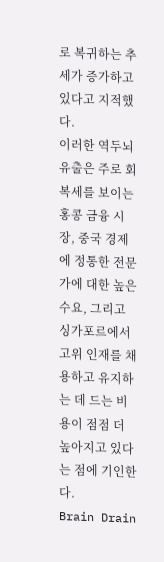로 복귀하는 추세가 증가하고 있다고 지적했다.
이러한 역두뇌유출은 주로 회복세를 보이는 홍콩 금융 시장, 중국 경제에 정통한 전문가에 대한 높은 수요, 그리고 싱가포르에서 고위 인재를 채용하고 유지하는 데 드는 비용이 점점 더 높아지고 있다는 점에 기인한다.
Brain Drain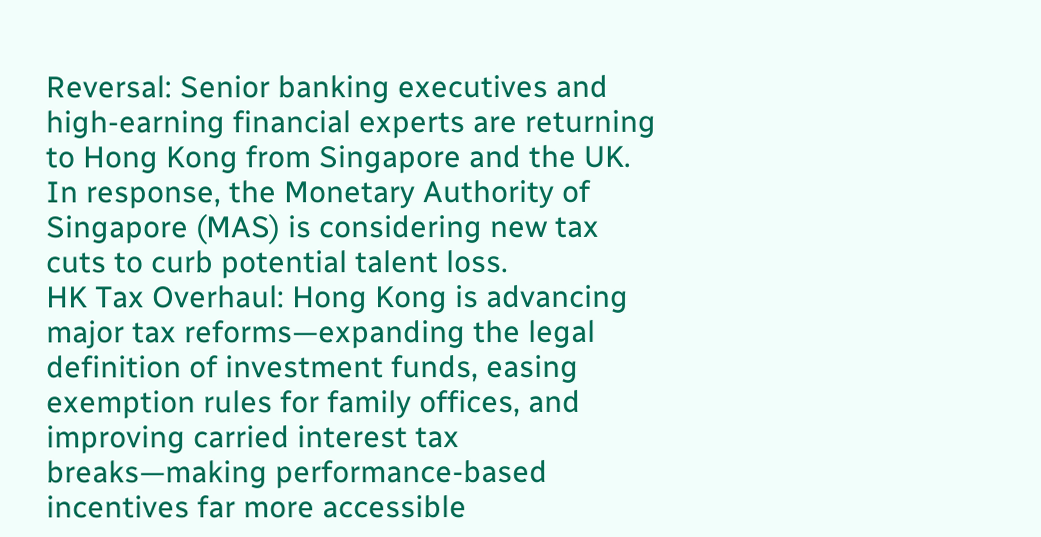Reversal: Senior banking executives and high-earning financial experts are returning to Hong Kong from Singapore and the UK. In response, the Monetary Authority of Singapore (MAS) is considering new tax cuts to curb potential talent loss.
HK Tax Overhaul: Hong Kong is advancing major tax reforms—expanding the legal definition of investment funds, easing exemption rules for family offices, and improving carried interest tax breaks—making performance-based incentives far more accessible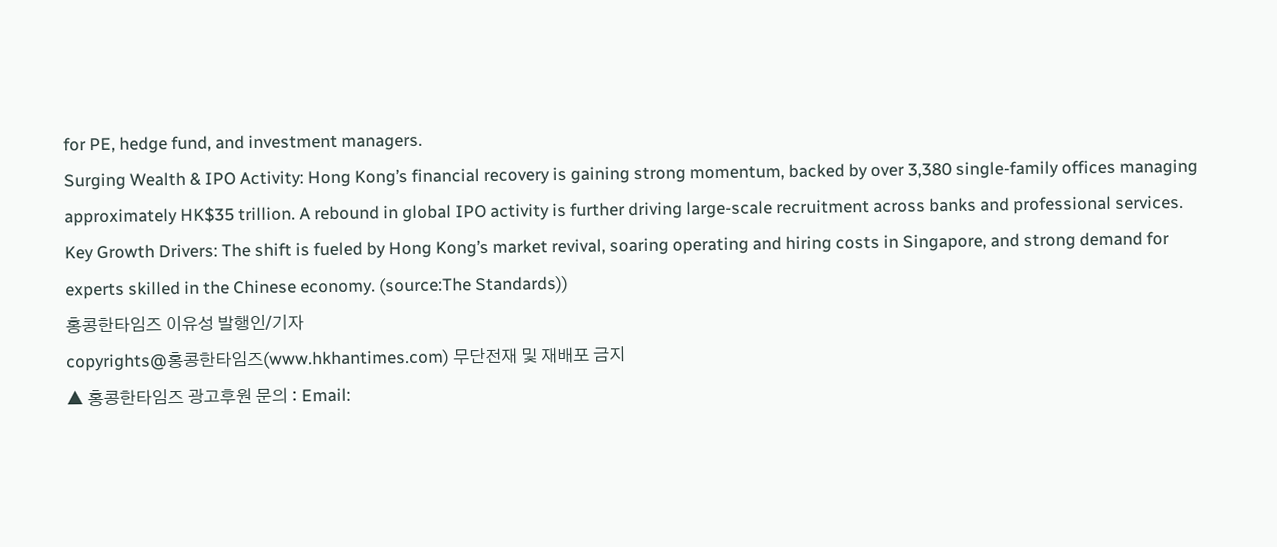for PE, hedge fund, and investment managers.
Surging Wealth & IPO Activity: Hong Kong’s financial recovery is gaining strong momentum, backed by over 3,380 single-family offices managing approximately HK$35 trillion. A rebound in global IPO activity is further driving large-scale recruitment across banks and professional services.
Key Growth Drivers: The shift is fueled by Hong Kong’s market revival, soaring operating and hiring costs in Singapore, and strong demand for experts skilled in the Chinese economy. (source:The Standards))
홍콩한타임즈 이유성 발행인/기자
copyrights@홍콩한타임즈(www.hkhantimes.com) 무단전재 및 재배포 금지
▲ 홍콩한타임즈 광고후원 문의 : Email: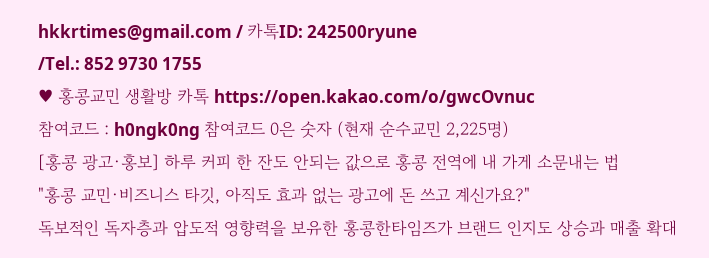hkkrtimes@gmail.com / 카톡ID: 242500ryune
/Tel.: 852 9730 1755
♥ 홍콩교민 생활방 카톡 https://open.kakao.com/o/gwcOvnuc
참여코드 : h0ngk0ng 참여코드 0은 숫자 (현재 순수교민 2,225명)
[홍콩 광고·홍보] 하루 커피 한 잔도 안되는 값으로 홍콩 전역에 내 가게 소문내는 법
"홍콩 교민·비즈니스 타깃, 아직도 효과 없는 광고에 돈 쓰고 계신가요?"
독보적인 독자층과 압도적 영향력을 보유한 홍콩한타임즈가 브랜드 인지도 상승과 매출 확대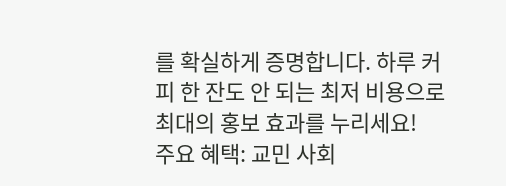를 확실하게 증명합니다. 하루 커피 한 잔도 안 되는 최저 비용으로 최대의 홍보 효과를 누리세요!
주요 혜택: 교민 사회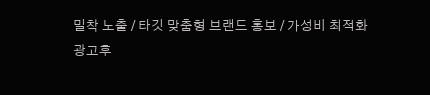밀착 노출 / 타깃 맞춤형 브랜드 홍보 / 가성비 최적화
광고후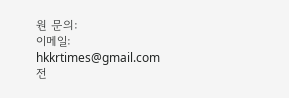원 문의:
이메일: hkkrtimes@gmail.com
전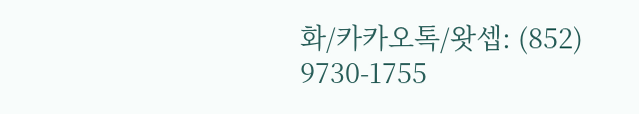화/카카오톡/왓셉: (852) 9730-1755